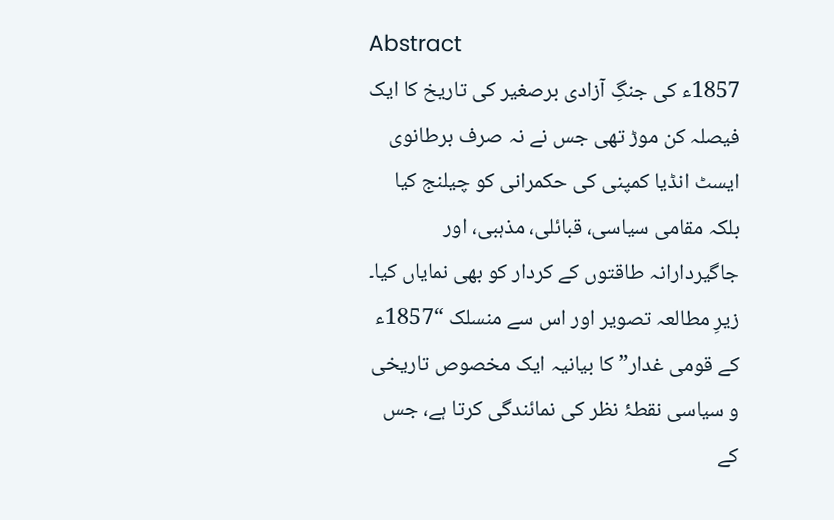Abstract
1857ء کی جنگِ آزادی برصغیر کی تاریخ کا ایک فیصلہ کن موڑ تھی جس نے نہ صرف برطانوی ایسٹ انڈیا کمپنی کی حکمرانی کو چیلنج کیا بلکہ مقامی سیاسی، قبائلی، مذہبی، اور جاگیردارانہ طاقتوں کے کردار کو بھی نمایاں کیا۔ زیرِ مطالعہ تصویر اور اس سے منسلک “1857ء کے قومی غدار” کا بیانیہ ایک مخصوص تاریخی و سیاسی نقطۂ نظر کی نمائندگی کرتا ہے، جس کے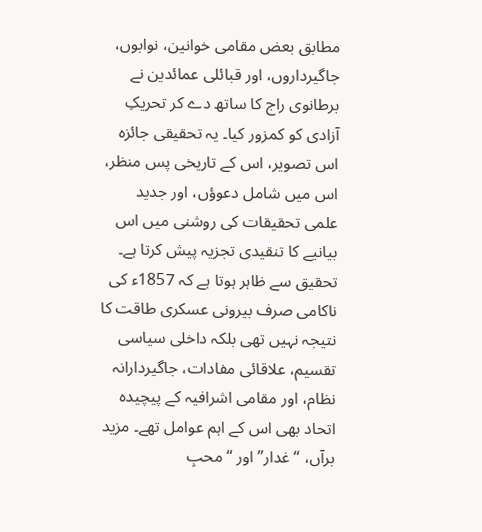مطابق بعض مقامی خوانین، نوابوں، جاگیرداروں، اور قبائلی عمائدین نے برطانوی راج کا ساتھ دے کر تحریکِ آزادی کو کمزور کیا۔ یہ تحقیقی جائزہ اس تصویر، اس کے تاریخی پس منظر، اس میں شامل دعوؤں، اور جدید علمی تحقیقات کی روشنی میں اس بیانیے کا تنقیدی تجزیہ پیش کرتا ہے۔ تحقیق سے ظاہر ہوتا ہے کہ 1857ء کی ناکامی صرف بیرونی عسکری طاقت کا نتیجہ نہیں تھی بلکہ داخلی سیاسی تقسیم، علاقائی مفادات، جاگیردارانہ نظام، اور مقامی اشرافیہ کے پیچیدہ اتحاد بھی اس کے اہم عوامل تھے۔ مزید برآں، “غدار” اور “محبِ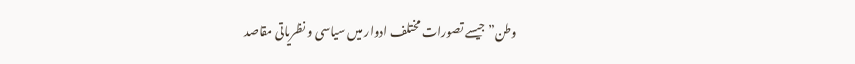وطن” جیسے تصورات مختلف ادوار میں سیاسی و نظریاتی مقاصد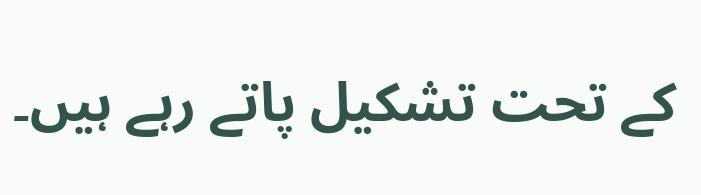کے تحت تشکیل پاتے رہے ہیں۔